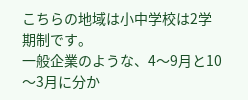こちらの地域は小中学校は2学期制です。
一般企業のような、4〜9月と10〜3月に分か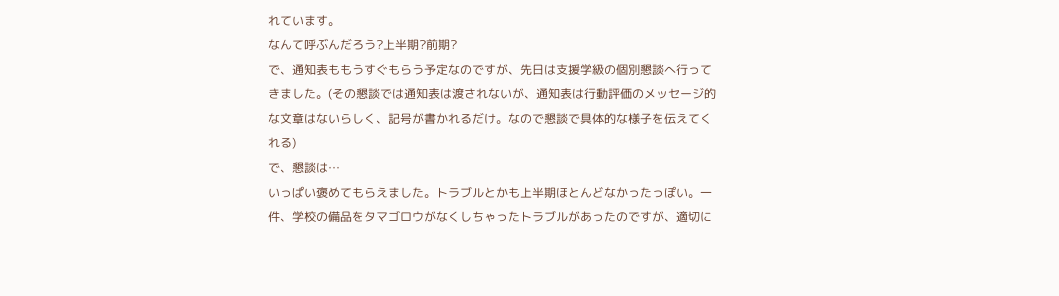れています。
なんて呼ぶんだろう?上半期?前期?
で、通知表ももうすぐもらう予定なのですが、先日は支援学級の個別懇談へ行ってきました。(その懇談では通知表は渡されないが、通知表は行動評価のメッセージ的な文章はないらしく、記号が書かれるだけ。なので懇談で具体的な様子を伝えてくれる)
で、懇談は…
いっぱい褒めてもらえました。トラブルとかも上半期ほとんどなかったっぽい。一件、学校の備品をタマゴロウがなくしちゃったトラブルがあったのですが、適切に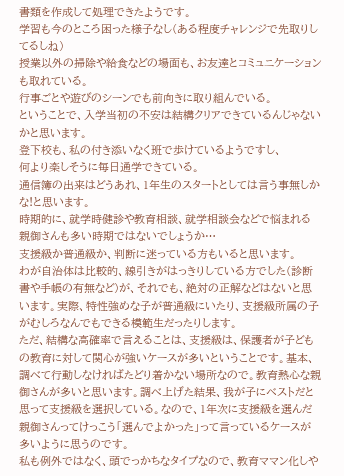書類を作成して処理できたようです。
学習も今のところ困った様子なし(ある程度チャレンジで先取りしてるしね)
授業以外の掃除や給食などの場面も、お友達とコミュニケーションも取れている。
行事ごとや遊びのシーンでも前向きに取り組んでいる。
ということで、入学当初の不安は結構クリアできているんじゃないかと思います。
登下校も、私の付き添いなく班で歩けているようですし、
何より楽しそうに毎日通学できている。
通信簿の出来はどうあれ、1年生のスタートとしては言う事無しかな!と思います。
時期的に、就学時健診や教育相談、就学相談会などで悩まれる親御さんも多い時期ではないでしょうか…
支援級か普通級か、判断に迷っている方もいると思います。
わが自治体は比較的、線引きがはっきりしている方でした(診断書や手帳の有無など)が、それでも、絶対の正解などはないと思います。実際、特性強めな子が普通級にいたり、支援級所属の子がむしろなんでもできる模範生だったりします。
ただ、結構な高確率で言えることは、支援級は、保護者が子どもの教育に対して関心が強いケースが多いということです。基本、調べて行動しなければたどり着かない場所なので。教育熱心な親御さんが多いと思います。調べ上げた結果、我が子にベストだと思って支援級を選択している。なので、1年次に支援級を選んだ親御さんってけっこう「選んでよかった」って言っているケースが多いように思うのです。
私も例外ではなく、頭でっかちなタイプなので、教育ママン化しや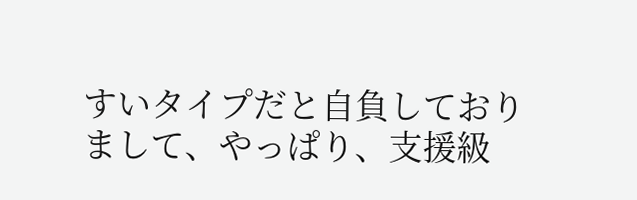すいタイプだと自負しておりまして、やっぱり、支援級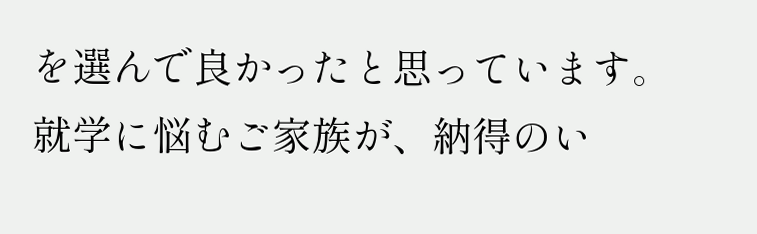を選んで良かったと思っています。
就学に悩むご家族が、納得のい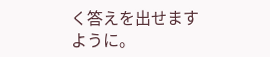く答えを出せますように。